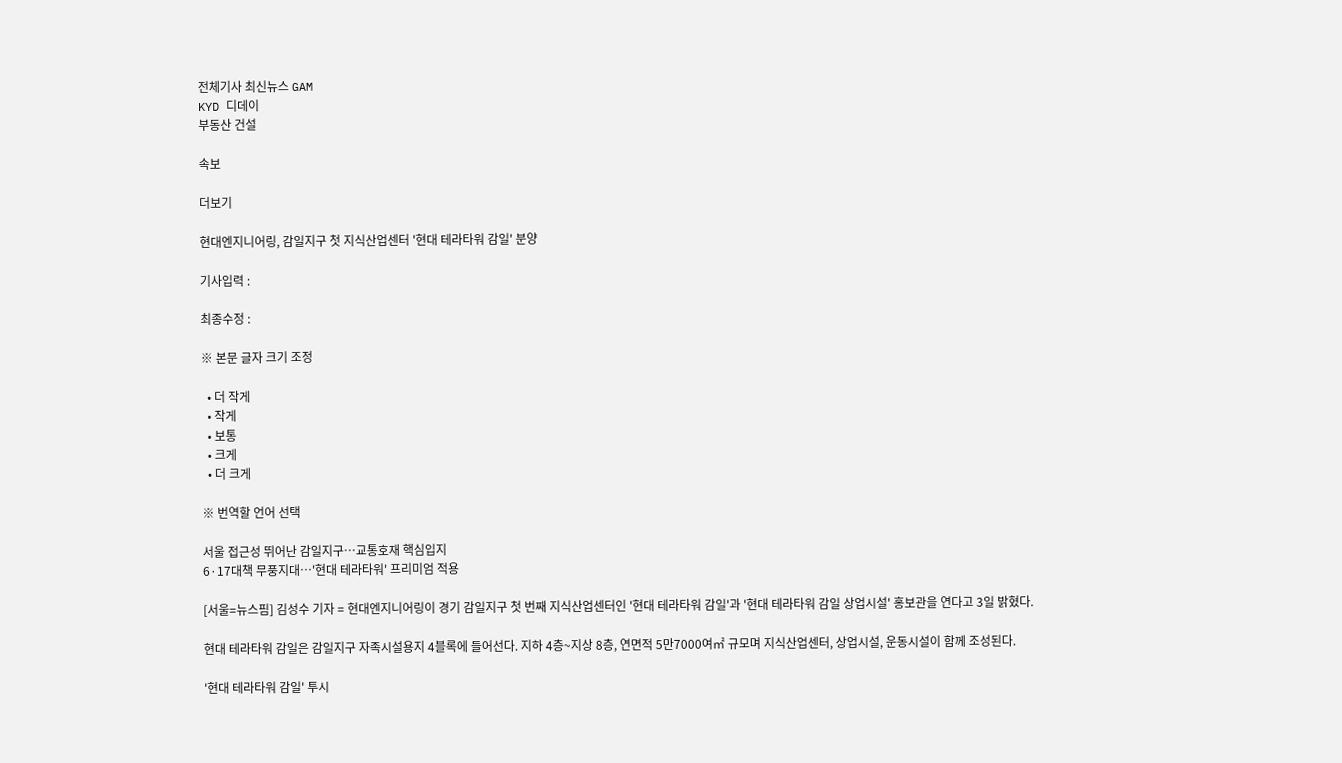전체기사 최신뉴스 GAM
KYD 디데이
부동산 건설

속보

더보기

현대엔지니어링, 감일지구 첫 지식산업센터 '현대 테라타워 감일' 분양

기사입력 :

최종수정 :

※ 본문 글자 크기 조정

  • 더 작게
  • 작게
  • 보통
  • 크게
  • 더 크게

※ 번역할 언어 선택

서울 접근성 뛰어난 감일지구…교통호재 핵심입지
6·17대책 무풍지대…'현대 테라타워' 프리미엄 적용

[서울=뉴스핌] 김성수 기자 = 현대엔지니어링이 경기 감일지구 첫 번째 지식산업센터인 '현대 테라타워 감일'과 '현대 테라타워 감일 상업시설' 홍보관을 연다고 3일 밝혔다.

현대 테라타워 감일은 감일지구 자족시설용지 4블록에 들어선다. 지하 4층~지상 8층, 연면적 5만7000여㎡ 규모며 지식산업센터, 상업시설, 운동시설이 함께 조성된다.

'현대 테라타워 감일' 투시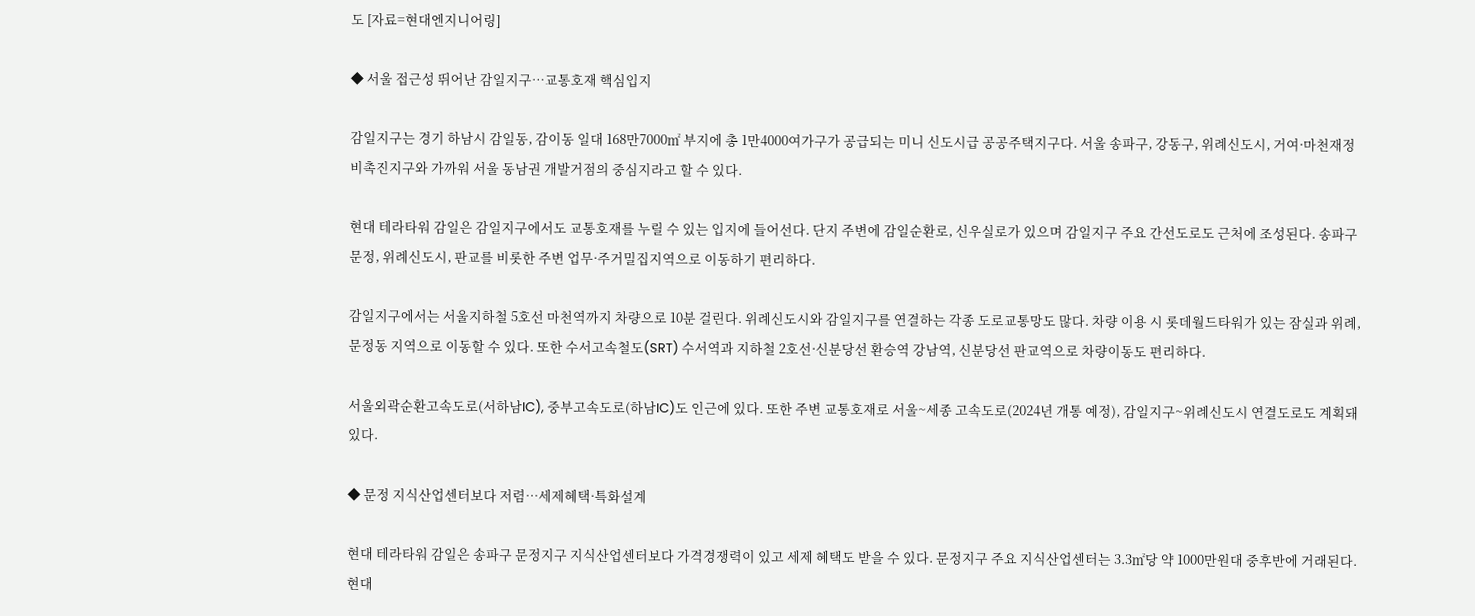도 [자료=현대엔지니어링]

◆ 서울 접근성 뛰어난 감일지구…교통호재 핵심입지

감일지구는 경기 하남시 감일동, 감이동 일대 168만7000㎡ 부지에 총 1만4000여가구가 공급되는 미니 신도시급 공공주택지구다. 서울 송파구, 강동구, 위례신도시, 거여·마천재정비촉진지구와 가까워 서울 동남권 개발거점의 중심지라고 할 수 있다.

현대 테라타워 감일은 감일지구에서도 교통호재를 누릴 수 있는 입지에 들어선다. 단지 주변에 감일순환로, 신우실로가 있으며 감일지구 주요 간선도로도 근처에 조성된다. 송파구 문정, 위례신도시, 판교를 비롯한 주변 업무·주거밀집지역으로 이동하기 편리하다.

감일지구에서는 서울지하철 5호선 마천역까지 차량으로 10분 걸린다. 위례신도시와 감일지구를 연결하는 각종 도로교통망도 많다. 차량 이용 시 롯데월드타워가 있는 잠실과 위례, 문정동 지역으로 이동할 수 있다. 또한 수서고속철도(SRT) 수서역과 지하철 2호선·신분당선 환승역 강남역, 신분당선 판교역으로 차량이동도 편리하다.

서울외곽순환고속도로(서하남IC), 중부고속도로(하남IC)도 인근에 있다. 또한 주변 교통호재로 서울~세종 고속도로(2024년 개통 예정), 감일지구~위례신도시 연결도로도 계획돼 있다.

◆ 문정 지식산업센터보다 저렴…세제혜택·특화설계

현대 테라타워 감일은 송파구 문정지구 지식산업센터보다 가격경쟁력이 있고 세제 혜택도 받을 수 있다. 문정지구 주요 지식산업센터는 3.3㎡당 약 1000만원대 중후반에 거래된다. 현대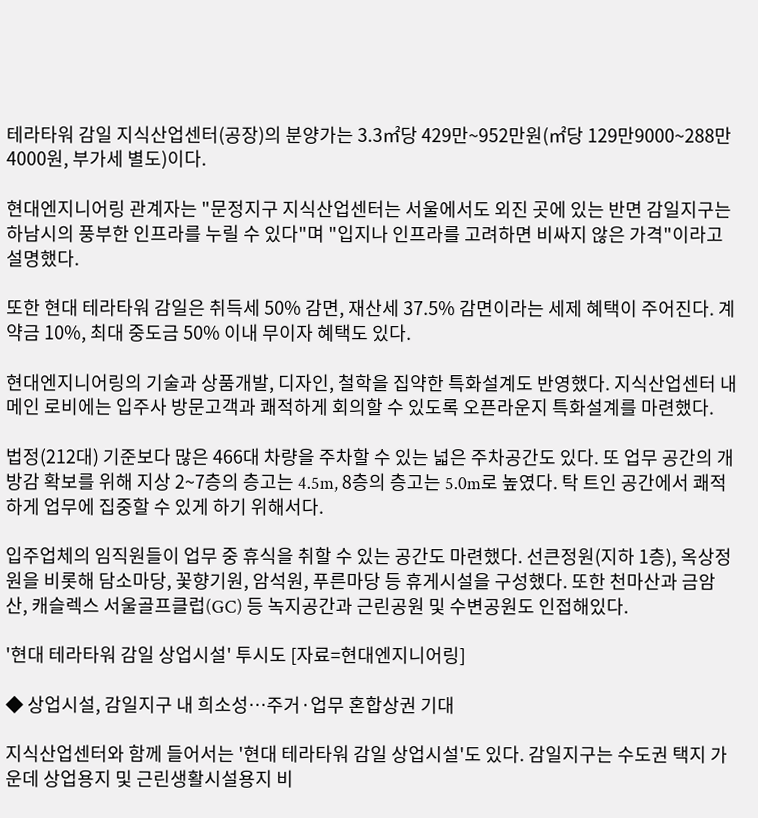테라타워 감일 지식산업센터(공장)의 분양가는 3.3㎡당 429만~952만원(㎡당 129만9000~288만4000원, 부가세 별도)이다.

현대엔지니어링 관계자는 "문정지구 지식산업센터는 서울에서도 외진 곳에 있는 반면 감일지구는 하남시의 풍부한 인프라를 누릴 수 있다"며 "입지나 인프라를 고려하면 비싸지 않은 가격"이라고 설명했다.

또한 현대 테라타워 감일은 취득세 50% 감면, 재산세 37.5% 감면이라는 세제 혜택이 주어진다. 계약금 10%, 최대 중도금 50% 이내 무이자 혜택도 있다.

현대엔지니어링의 기술과 상품개발, 디자인, 철학을 집약한 특화설계도 반영했다. 지식산업센터 내 메인 로비에는 입주사 방문고객과 쾌적하게 회의할 수 있도록 오픈라운지 특화설계를 마련했다.

법정(212대) 기준보다 많은 466대 차량을 주차할 수 있는 넓은 주차공간도 있다. 또 업무 공간의 개방감 확보를 위해 지상 2~7층의 층고는 4.5m, 8층의 층고는 5.0m로 높였다. 탁 트인 공간에서 쾌적하게 업무에 집중할 수 있게 하기 위해서다.

입주업체의 임직원들이 업무 중 휴식을 취할 수 있는 공간도 마련했다. 선큰정원(지하 1층), 옥상정원을 비롯해 담소마당, 꽃향기원, 암석원, 푸른마당 등 휴게시설을 구성했다. 또한 천마산과 금암산, 캐슬렉스 서울골프클럽(GC) 등 녹지공간과 근린공원 및 수변공원도 인접해있다.

'현대 테라타워 감일 상업시설' 투시도 [자료=현대엔지니어링]

◆ 상업시설, 감일지구 내 희소성…주거·업무 혼합상권 기대

지식산업센터와 함께 들어서는 '현대 테라타워 감일 상업시설'도 있다. 감일지구는 수도권 택지 가운데 상업용지 및 근린생활시설용지 비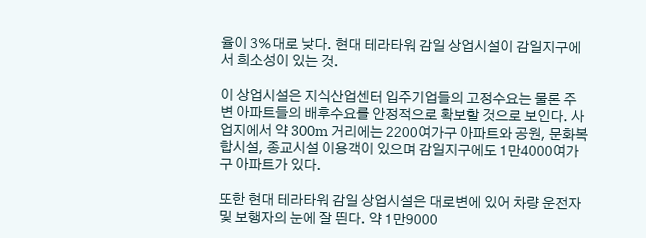율이 3%대로 낮다. 현대 테라타워 감일 상업시설이 감일지구에서 희소성이 있는 것.

이 상업시설은 지식산업센터 입주기업들의 고정수요는 물론 주변 아파트들의 배후수요를 안정적으로 확보할 것으로 보인다. 사업지에서 약 300m 거리에는 2200여가구 아파트와 공원, 문화복합시설, 종교시설 이용객이 있으며 감일지구에도 1만4000여가구 아파트가 있다.

또한 현대 테라타워 감일 상업시설은 대로변에 있어 차량 운전자 및 보행자의 눈에 잘 띈다. 약 1만9000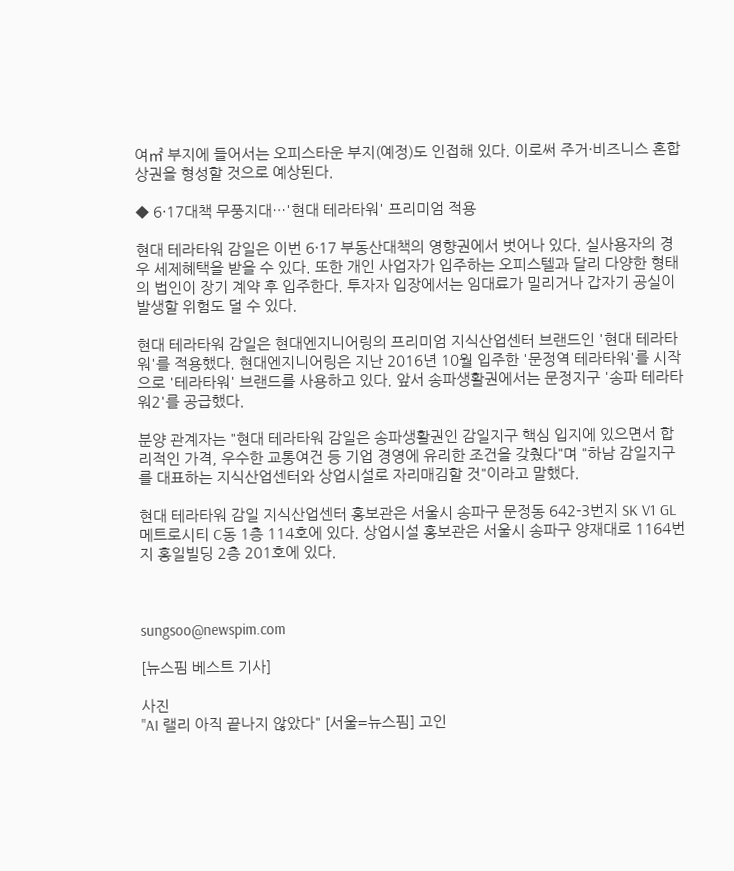여㎡ 부지에 들어서는 오피스타운 부지(예정)도 인접해 있다. 이로써 주거·비즈니스 혼합상권을 형성할 것으로 예상된다.

◆ 6·17대책 무풍지대…'현대 테라타워' 프리미엄 적용

현대 테라타워 감일은 이번 6·17 부동산대책의 영향권에서 벗어나 있다. 실사용자의 경우 세제혜택을 받을 수 있다. 또한 개인 사업자가 입주하는 오피스텔과 달리 다양한 형태의 법인이 장기 계약 후 입주한다. 투자자 입장에서는 임대료가 밀리거나 갑자기 공실이 발생할 위험도 덜 수 있다.

현대 테라타워 감일은 현대엔지니어링의 프리미엄 지식산업센터 브랜드인 '현대 테라타워'를 적용했다. 현대엔지니어링은 지난 2016년 10월 입주한 '문정역 테라타워'를 시작으로 '테라타워' 브랜드를 사용하고 있다. 앞서 송파생활권에서는 문정지구 '송파 테라타워2'를 공급했다.

분양 관계자는 "현대 테라타워 감일은 송파생활권인 감일지구 핵심 입지에 있으면서 합리적인 가격, 우수한 교통여건 등 기업 경영에 유리한 조건을 갖췄다"며 "하남 감일지구를 대표하는 지식산업센터와 상업시설로 자리매김할 것"이라고 말했다.

현대 테라타워 감일 지식산업센터 홍보관은 서울시 송파구 문정동 642-3번지 SK V1 GL메트로시티 C동 1층 114호에 있다. 상업시설 홍보관은 서울시 송파구 양재대로 1164번지 홍일빌딩 2층 201호에 있다.



sungsoo@newspim.com

[뉴스핌 베스트 기사]

사진
"AI 랠리 아직 끝나지 않았다" [서울=뉴스핌] 고인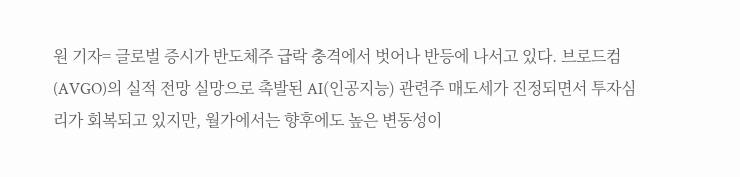원 기자= 글로벌 증시가 반도체주 급락 충격에서 벗어나 반등에 나서고 있다. 브로드컴(AVGO)의 실적 전망 실망으로 촉발된 AI(인공지능) 관련주 매도세가 진정되면서 투자심리가 회복되고 있지만, 월가에서는 향후에도 높은 변동성이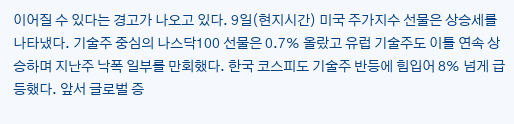이어질 수 있다는 경고가 나오고 있다. 9일(현지시간) 미국 주가지수 선물은 상승세를 나타냈다. 기술주 중심의 나스닥100 선물은 0.7% 올랐고 유럽 기술주도 이틀 연속 상승하며 지난주 낙폭 일부를 만회했다. 한국 코스피도 기술주 반등에 힘입어 8% 넘게 급등했다. 앞서 글로벌 증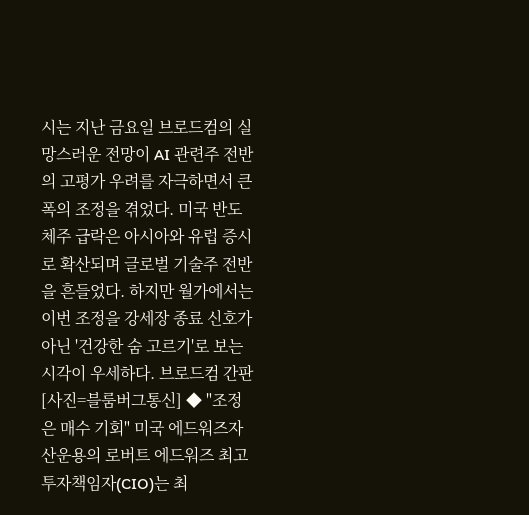시는 지난 금요일 브로드컴의 실망스러운 전망이 AI 관련주 전반의 고평가 우려를 자극하면서 큰 폭의 조정을 겪었다. 미국 반도체주 급락은 아시아와 유럽 증시로 확산되며 글로벌 기술주 전반을 흔들었다. 하지만 월가에서는 이번 조정을 강세장 종료 신호가 아닌 '건강한 숨 고르기'로 보는 시각이 우세하다. 브로드컴 간판 [사진=블룸버그통신] ◆ "조정은 매수 기회" 미국 에드워즈자산운용의 로버트 에드워즈 최고투자책임자(CIO)는 최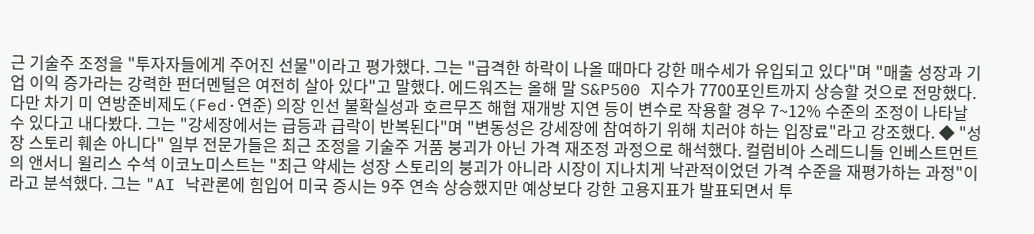근 기술주 조정을 "투자자들에게 주어진 선물"이라고 평가했다. 그는 "급격한 하락이 나올 때마다 강한 매수세가 유입되고 있다"며 "매출 성장과 기업 이익 증가라는 강력한 펀더멘털은 여전히 살아 있다"고 말했다. 에드워즈는 올해 말 S&P500 지수가 7700포인트까지 상승할 것으로 전망했다. 다만 차기 미 연방준비제도(Fed·연준) 의장 인선 불확실성과 호르무즈 해협 재개방 지연 등이 변수로 작용할 경우 7~12% 수준의 조정이 나타날 수 있다고 내다봤다. 그는 "강세장에서는 급등과 급락이 반복된다"며 "변동성은 강세장에 참여하기 위해 치러야 하는 입장료"라고 강조했다. ◆ "성장 스토리 훼손 아니다" 일부 전문가들은 최근 조정을 기술주 거품 붕괴가 아닌 가격 재조정 과정으로 해석했다. 컬럼비아 스레드니들 인베스트먼트의 앤서니 윌리스 수석 이코노미스트는 "최근 약세는 성장 스토리의 붕괴가 아니라 시장이 지나치게 낙관적이었던 가격 수준을 재평가하는 과정"이라고 분석했다. 그는 "AI 낙관론에 힘입어 미국 증시는 9주 연속 상승했지만 예상보다 강한 고용지표가 발표되면서 투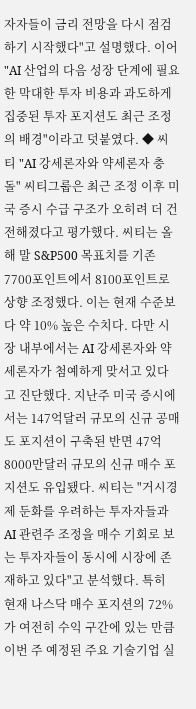자자들이 금리 전망을 다시 점검하기 시작했다"고 설명했다. 이어 "AI 산업의 다음 성장 단계에 필요한 막대한 투자 비용과 과도하게 집중된 투자 포지션도 최근 조정의 배경"이라고 덧붙였다. ◆ 씨티 "AI 강세론자와 약세론자 충돌" 씨티그룹은 최근 조정 이후 미국 증시 수급 구조가 오히려 더 건전해졌다고 평가했다. 씨티는 올해 말 S&P500 목표치를 기존 7700포인트에서 8100포인트로 상향 조정했다. 이는 현재 수준보다 약 10% 높은 수치다. 다만 시장 내부에서는 AI 강세론자와 약세론자가 첨예하게 맞서고 있다고 진단했다. 지난주 미국 증시에서는 147억달러 규모의 신규 공매도 포지션이 구축된 반면 47억8000만달러 규모의 신규 매수 포지션도 유입됐다. 씨티는 "거시경제 둔화를 우려하는 투자자들과 AI 관련주 조정을 매수 기회로 보는 투자자들이 동시에 시장에 존재하고 있다"고 분석했다. 특히 현재 나스닥 매수 포지션의 72%가 여전히 수익 구간에 있는 만큼 이번 주 예정된 주요 기술기업 실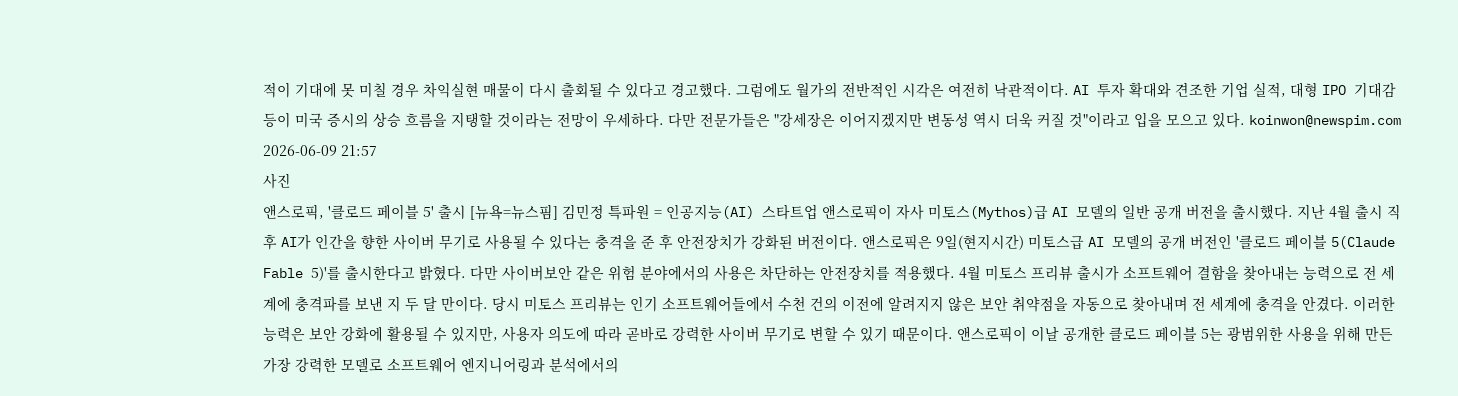적이 기대에 못 미칠 경우 차익실현 매물이 다시 출회될 수 있다고 경고했다. 그럼에도 월가의 전반적인 시각은 여전히 낙관적이다. AI 투자 확대와 견조한 기업 실적, 대형 IPO 기대감 등이 미국 증시의 상승 흐름을 지탱할 것이라는 전망이 우세하다. 다만 전문가들은 "강세장은 이어지겠지만 변동성 역시 더욱 커질 것"이라고 입을 모으고 있다. koinwon@newspim.com 2026-06-09 21:57
사진
앤스로픽, '클로드 페이블 5' 출시 [뉴욕=뉴스핌] 김민정 특파원 = 인공지능(AI) 스타트업 앤스로픽이 자사 미토스(Mythos)급 AI 모델의 일반 공개 버전을 출시했다. 지난 4월 출시 직후 AI가 인간을 향한 사이버 무기로 사용될 수 있다는 충격을 준 후 안전장치가 강화된 버전이다. 앤스로픽은 9일(현지시간) 미토스급 AI 모델의 공개 버전인 '클로드 페이블 5(Claude Fable 5)'를 출시한다고 밝혔다. 다만 사이버보안 같은 위험 분야에서의 사용은 차단하는 안전장치를 적용했다. 4월 미토스 프리뷰 출시가 소프트웨어 결함을 찾아내는 능력으로 전 세계에 충격파를 보낸 지 두 달 만이다. 당시 미토스 프리뷰는 인기 소프트웨어들에서 수천 건의 이전에 알려지지 않은 보안 취약점을 자동으로 찾아내며 전 세계에 충격을 안겼다. 이러한 능력은 보안 강화에 활용될 수 있지만, 사용자 의도에 따라 곧바로 강력한 사이버 무기로 변할 수 있기 때문이다. 앤스로픽이 이날 공개한 클로드 페이블 5는 광범위한 사용을 위해 만든 가장 강력한 모델로 소프트웨어 엔지니어링과 분석에서의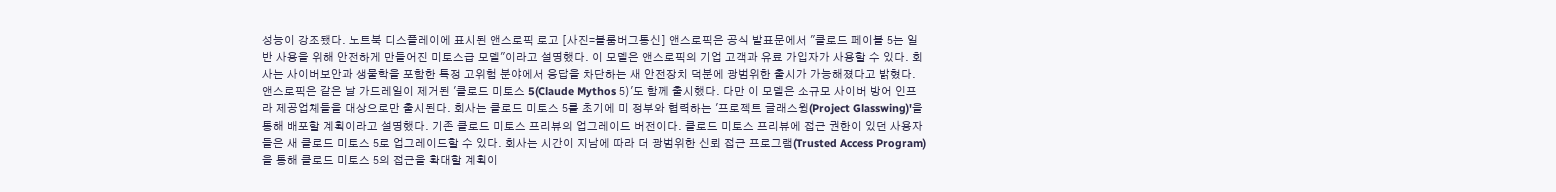성능이 강조됐다. 노트북 디스플레이에 표시된 앤스로픽 로고 [사진=블룸버그통신] 앤스로픽은 공식 발표문에서 "클로드 페이블 5는 일반 사용을 위해 안전하게 만들어진 미토스급 모델"이라고 설명했다. 이 모델은 앤스로픽의 기업 고객과 유료 가입자가 사용할 수 있다. 회사는 사이버보안과 생물학을 포함한 특정 고위험 분야에서 응답을 차단하는 새 안전장치 덕분에 광범위한 출시가 가능해졌다고 밝혔다. 앤스로픽은 같은 날 가드레일이 제거된 '클로드 미토스 5(Claude Mythos 5)'도 함께 출시했다. 다만 이 모델은 소규모 사이버 방어 인프라 제공업체들을 대상으로만 출시된다. 회사는 클로드 미토스 5를 초기에 미 정부와 협력하는 '프로젝트 글래스윙(Project Glasswing)'을 통해 배포할 계획이라고 설명했다. 기존 클로드 미토스 프리뷰의 업그레이드 버전이다. 클로드 미토스 프리뷰에 접근 권한이 있던 사용자들은 새 클로드 미토스 5로 업그레이드할 수 있다. 회사는 시간이 지남에 따라 더 광범위한 신뢰 접근 프로그램(Trusted Access Program)을 통해 클로드 미토스 5의 접근을 확대할 계획이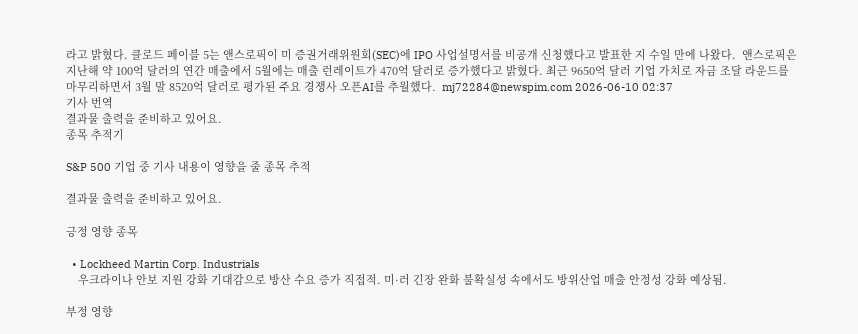라고 밝혔다. 클로드 페이블 5는 앤스로픽이 미 증권거래위원회(SEC)에 IPO 사업설명서를 비공개 신청했다고 발표한 지 수일 만에 나왔다.  앤스로픽은 지난해 약 100억 달러의 연간 매출에서 5월에는 매출 런레이트가 470억 달러로 증가했다고 밝혔다. 최근 9650억 달러 기업 가치로 자금 조달 라운드를 마무리하면서 3월 말 8520억 달러로 평가된 주요 경쟁사 오픈AI를 추월했다.  mj72284@newspim.com 2026-06-10 02:37
기사 번역
결과물 출력을 준비하고 있어요.
종목 추적기

S&P 500 기업 중 기사 내용이 영향을 줄 종목 추적

결과물 출력을 준비하고 있어요.

긍정 영향 종목

  • Lockheed Martin Corp. Industrials
    우크라이나 안보 지원 강화 기대감으로 방산 수요 증가 직접적. 미·러 긴장 완화 불확실성 속에서도 방위산업 매출 안정성 강화 예상됨.

부정 영향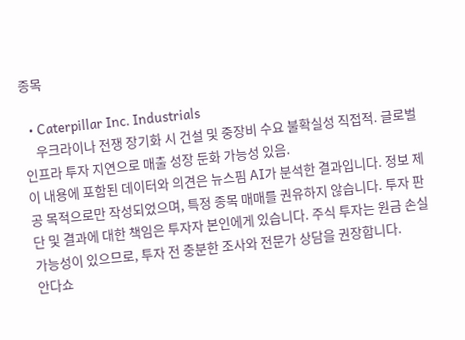종목

  • Caterpillar Inc. Industrials
    우크라이나 전쟁 장기화 시 건설 및 중장비 수요 불확실성 직접적. 글로벌 인프라 투자 지연으로 매출 성장 둔화 가능성 있음.
이 내용에 포함된 데이터와 의견은 뉴스핌 AI가 분석한 결과입니다. 정보 제공 목적으로만 작성되었으며, 특정 종목 매매를 권유하지 않습니다. 투자 판단 및 결과에 대한 책임은 투자자 본인에게 있습니다. 주식 투자는 원금 손실 가능성이 있으므로, 투자 전 충분한 조사와 전문가 상담을 권장합니다.
안다쇼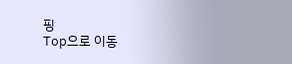핑
Top으로 이동